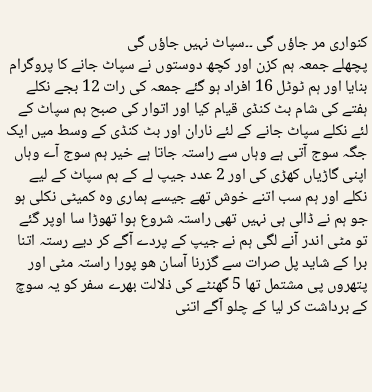کنواری مر جاؤں گی ۔۔سپاٹ نہیں جاؤں گی
پچھلے جمعہ ہم کزن اور کچھ دوستوں نے سپاٹ جانے کا پروگرام بنایا اور ہم ٹوٹل 16 افراد ہو گئے جمعہ کی رات 12 بجے نکلے ہفتے کی شام بٹ کنڈی قیام کیا اور اتوار کی صبح ہم سپاٹ کے لئے نکلے سپاٹ جانے کے لئے ناران اور بٹ کنڈی کے وسط میں ایک جگہ سوج آتی ہے وہاں سے راستہ جاتا ہے خیر ہم سوج آے وہاں اپنی گاڑیاں کھڑی کی اور 2 عدد جیپ لے کے ہم سپاٹ کے لیے نکلے اور ہم سب اتنے خوش تھے جیسے ہماری وہ کمیٹی نکلی ہو جو ہم نے ڈالی ہی نہیں تھی راستہ شروع ہوا تھوڑا سا اوپر گئے تو مٹی اندر آنے لگی ہم نے جیپ کے پردے آگے کر دیے رستہ اتنا برا کے شاید پل صرات سے گزرنا آسان هو پورا راستہ مٹی اور پتھروں پی مشتمل تھا 5 گھنٹے کی ذلالت بھرے سفر کو یہ سوچ کے برداشت کر لیا کے چلو آگے اتنی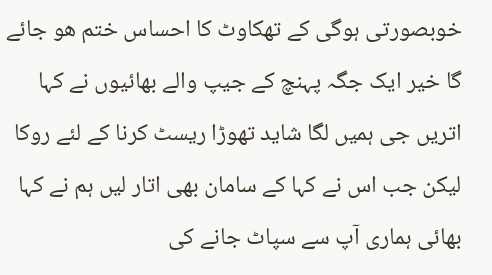خوبصورتی ہوگی کے تھکاوٹ کا احساس ختم هو جائے گا خیر ایک جگہ پہنچ کے جیپ والے بھائیوں نے کہا اتریں جی ہمیں لگا شاید تھوڑا ریسٹ کرنا کے لئے روکا لیکن جب اس نے کہا کے سامان بھی اتار لیں ہم نے کہا بھائی ہماری آپ سے سپاٹ جانے کی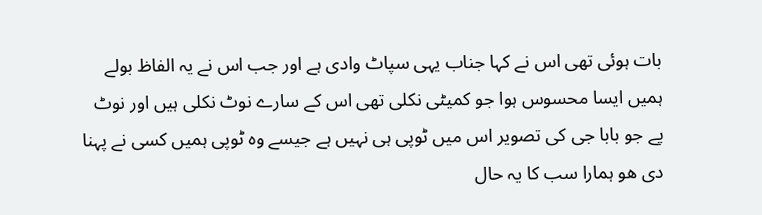بات ہوئی تھی اس نے کہا جناب یہی سپاٹ وادی ہے اور جب اس نے یہ الفاظ بولے ہمیں ایسا محسوس ہوا جو کمیٹی نکلی تھی اس کے سارے نوٹ نکلی ہیں اور نوٹ پے جو بابا جی کی تصویر اس میں ٹوپی ہی نہیں ہے جیسے وہ ٹوپی ہمیں کسی نے پہنا دی هو ہمارا سب کا یہ حال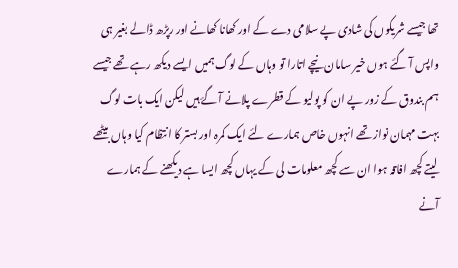تھا جیسے شریکوں کی شادی پے سلامی دے کے اور کھانا کھانے اور رپڑھ ڈالے بغیر ہی واپس آ گئے ہوں خیر سامان نیچے اتارا تو وہاں کے لوگ ہمیں ایسے دیکھ رہے تھے جیسے ہم بندوق کے زور پے ان کو پولیو کے قطرے پلانے آ گۓ ہیں لیکن ایک بات لوگ بہت مہمان نواز تھے انہوں خاص ہمارے لئے ایک کمرہ اور بستر کا انتظام کیا وہاں بیٹھے لیتے کچھ افاقہ ہوا ان سے کچھ معلومات لی کے یہاں کچھ ایسا ہے دیکھنے کے ہمارے آنے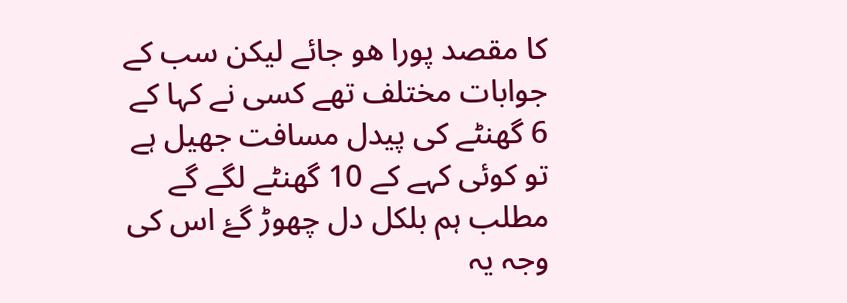کا مقصد پورا هو جائے لیکن سب کے جوابات مختلف تھے کسی نے کہا کے 6 گھنٹے کی پیدل مسافت جھیل ہے تو کوئی کہے کے 10 گھنٹے لگے گے مطلب ہم بلکل دل چھوڑ گۓ اس کی وجہ یہ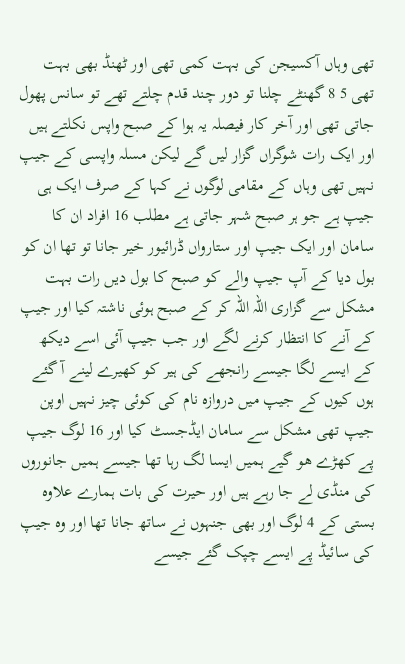تھی وہاں آکسیجن کی بہت کمی تھی اور ٹھنڈ بھی بہت تھی 5 8 گھنٹے چلنا تو دور چند قدم چلتے تھے تو سانس پھول جاتی تھی اور آخر کار فیصلہ یہ ہوا کے صبح واپس نکلتے ہیں اور ایک رات شوگراں گزار لیں گے لیکن مسلہ واپسی کے جیپ نہیں تھی وہاں کے مقامی لوگوں نے کہا کے صرف ایک ہی جیپ ہے جو ہر صبح شہر جاتی ہے مطلب 16 افراد ان کا سامان اور ایک جیپ اور ستارواں ڈرائیور خیر جانا تو تھا ان کو بول دیا کے آپ جیپ والے کو صبح کا بول دیں رات بہت مشکل سے گزاری اللہ اللہ کر کے صبح ہوئی ناشتہ کیا اور جیپ کے آنے کا انتظار کرنے لگے اور جب جیپ آئی اسے دیکھ کے ایسے لگا جیسے رانجھے کی ہیر کو کھیرے لینے آ گئے ہوں کیوں کے جیپ میں دروازہ نام کی کوئی چیز نہیں اوپن جیپ تھی مشکل سے سامان ایڈجسٹ کیا اور 16 لوگ جیپ پے کھڑے هو گیے ہمیں ایسا لگ رہا تھا جیسے ہمیں جانوروں کی منڈی لے جا رہے ہیں اور حیرت کی بات ہمارے علاوہ بستی کے 4 لوگ اور بھی جنہوں نے ساتھ جانا تھا اور وہ جیپ کی سائیڈ پے ایسے چپک گئے جیسے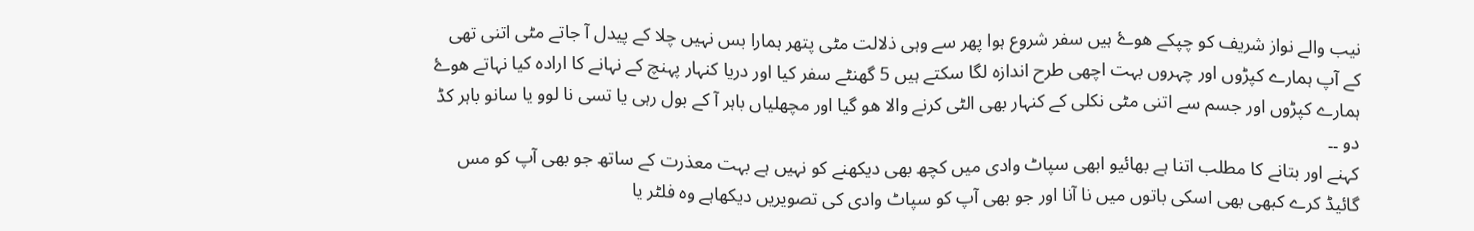نیب والے نواز شریف کو چپکے ھوۓ ہیں سفر شروع ہوا پھر سے وہی ذلالت مٹی پتھر ہمارا بس نہیں چلا کے پیدل آ جاتے مٹی اتنی تھی کے آپ ہمارے کپڑوں اور چہروں بہت اچھی طرح اندازہ لگا سکتے ہیں 5 گھنٹے سفر کیا اور دریا کنہار پہنچ کے نہانے کا ارادہ کیا نہاتے ھوۓ ہمارے کپڑوں اور جسم سے اتنی مٹی نکلی کے کنہار بھی الٹی کرنے والا هو گیا اور مچھلیاں باہر آ کے بول رہی یا تسی نا لوو یا سانو باہر کڈ دو ۔۔
کہنے اور بتانے کا مطلب اتنا ہے بھائیو ابھی سپاٹ وادی میں کچھ بھی دیکھنے کو نہیں ہے بہت معذرت کے ساتھ جو بھی آپ کو مس گائیڈ کرے کبھی بھی اسکی باتوں میں نا آنا اور جو بھی آپ کو سپاٹ وادی کی تصویریں دیکھاہے وہ فلٹر یا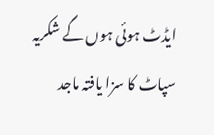ایڈٹ ہوئی ہوں گے شکریہ
سپاٹ کا سزا یافتہ ماجد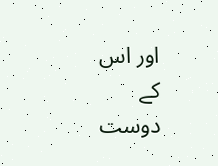اور اس کے دوست